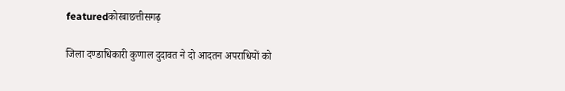featuredकोरबाछत्तीसगढ़

जिला दण्डाधिकारी कुणाल दुदावत ने दो आदतन अपराधियों को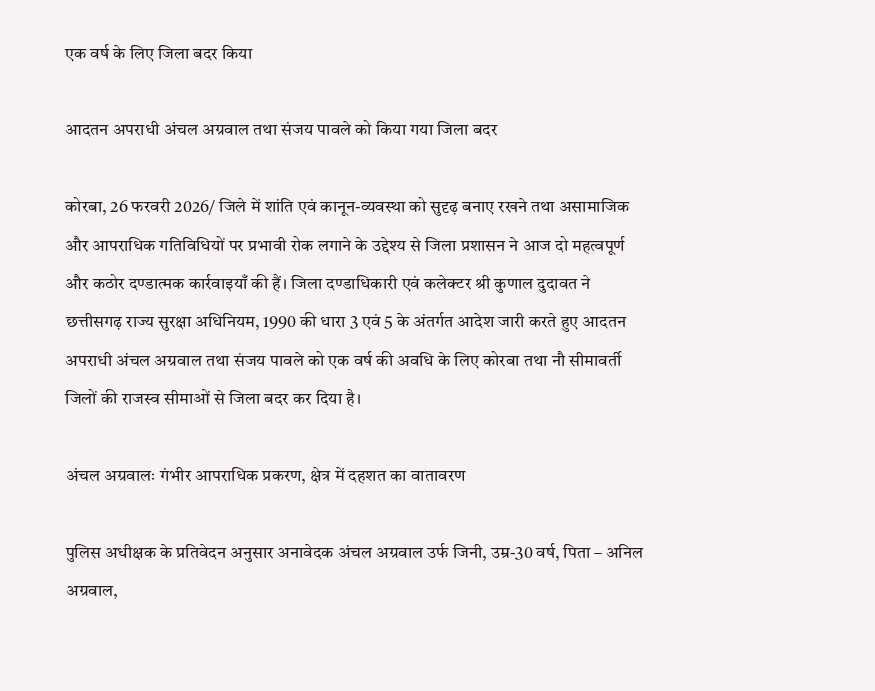एक वर्ष के लिए जिला बदर किया

आदतन अपराधी अंचल अग्रवाल तथा संजय पावले को किया गया जिला बदर

कोरबा, 26 फरवरी 2026/ जिले में शांति एवं कानून-व्यवस्था को सुदृढ़ बनाए रखने तथा असामाजिक और आपराधिक गतिविधियों पर प्रभावी रोक लगाने के उद्देश्य से जिला प्रशासन ने आज दो महत्वपूर्ण और कठोर दण्डात्मक कार्रवाइयाँ की हैं। जिला दण्डाधिकारी एवं कलेक्टर श्री कुणाल दुदावत ने छत्तीसगढ़ राज्य सुरक्षा अधिनियम, 1990 की धारा 3 एवं 5 के अंतर्गत आदेश जारी करते हुए आदतन अपराधी अंचल अग्रवाल तथा संजय पावले को एक वर्ष की अवधि के लिए कोरबा तथा नौ सीमावर्ती जिलों की राजस्व सीमाओं से जिला बदर कर दिया है।

अंचल अग्रवालः गंभीर आपराधिक प्रकरण, क्षेत्र में दहशत का वातावरण

पुलिस अधीक्षक के प्रतिवेदन अनुसार अनावेदक अंचल अग्रवाल उर्फ जिनी, उम्र-30 वर्ष, पिता – अनिल अग्रवाल,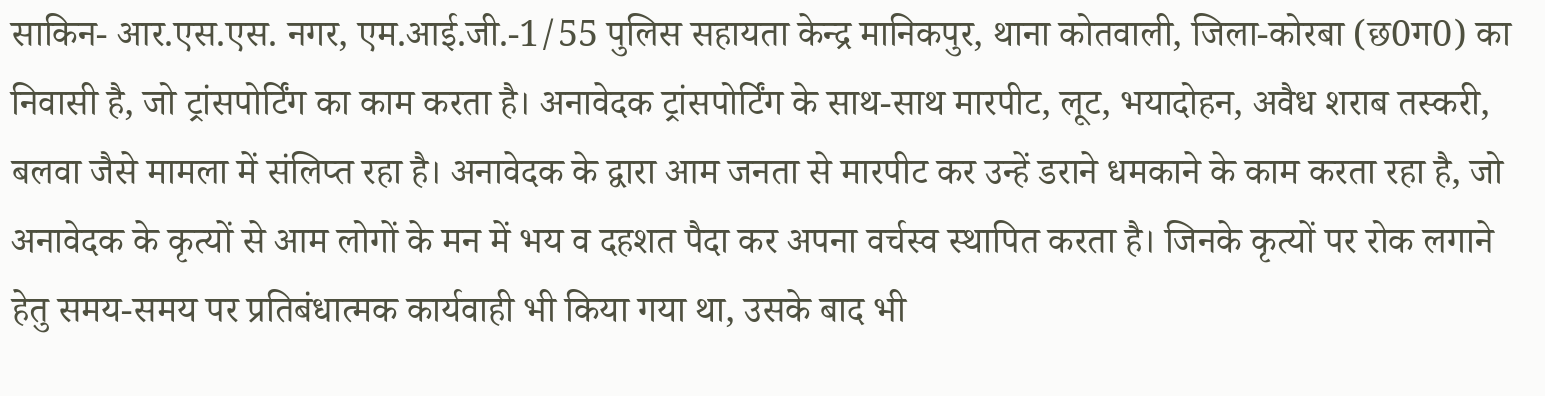साकिन- आर.एस.एस. नगर, एम.आई.जी.-1/55 पुलिस सहायता केन्द्र मानिकपुर, थाना कोतवाली, जिला-कोरबा (छ0ग0) का निवासी है, जो ट्रांसपोर्टिंग का काम करता है। अनावेदक ट्रांसपोर्टिंग के साथ-साथ मारपीट, लूट, भयादोहन, अवैध शराब तस्करी, बलवा जैसे मामला में संलिप्त रहा है। अनावेदक के द्वारा आम जनता से मारपीट कर उन्हें डराने धमकाने के काम करता रहा है, जो अनावेदक के कृत्यों से आम लोगों के मन में भय व दहशत पैदा कर अपना वर्चस्व स्थापित करता है। जिनके कृत्यों पर रोक लगाने हेतु समय-समय पर प्रतिबंधात्मक कार्यवाही भी किया गया था, उसके बाद भी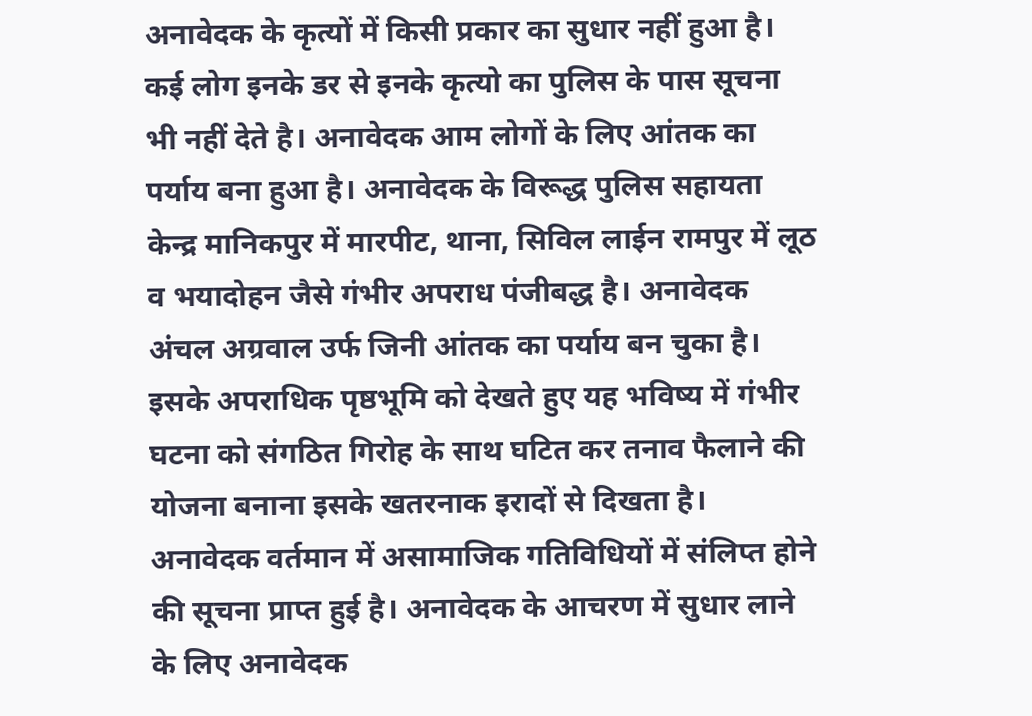अनावेदक के कृत्यों में किसी प्रकार का सुधार नहीं हुआ है। कई लोग इनके डर से इनके कृत्यो का पुलिस के पास सूचना भी नहीं देते है। अनावेदक आम लोगों के लिए आंतक का पर्याय बना हुआ है। अनावेदक के विरूद्ध पुलिस सहायता केन्द्र मानिकपुर में मारपीट, थाना, सिविल लाईन रामपुर में लूठ व भयादोहन जैसे गंभीर अपराध पंजीबद्ध है। अनावेदक अंचल अग्रवाल उर्फ जिनी आंतक का पर्याय बन चुका है। इसके अपराधिक पृष्ठभूमि को देखते हुए यह भविष्य में गंभीर घटना को संगठित गिरोह के साथ घटित कर तनाव फैलाने की योजना बनाना इसके खतरनाक इरादों से दिखता है। अनावेदक वर्तमान में असामाजिक गतिविधियों में संलिप्त होने की सूचना प्राप्त हुई है। अनावेदक के आचरण में सुधार लाने के लिए अनावेदक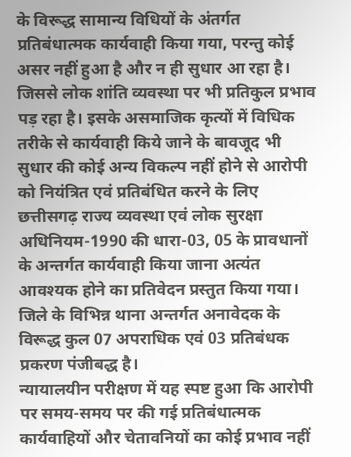के विरूद्ध सामान्य विधियों के अंतर्गत प्रतिबंधात्मक कार्यवाही किया गया, परन्तु कोई असर नहीं हुआ है और न ही सुधार आ रहा है। जिससे लोक शांति व्यवस्था पर भी प्रतिकुल प्रभाव पड़ रहा है। इसके असमाजिक कृत्यों में विधिक तरीके से कार्यवाही किये जाने के बावजूद भी सुधार की कोई अन्य विकल्प नहीं होने से आरोपी को नियंत्रित एवं प्रतिबंधित करने के लिए छत्तीसगढ़ राज्य व्यवस्था एवं लोक सुरक्षा अधिनियम-1990 की धारा-03, 05 के प्रावधानों के अन्तर्गत कार्यवाही किया जाना अत्यंत आवश्यक होने का प्रतिवेदन प्रस्तुत किया गया। जिले के विभिन्न थाना अन्तर्गत अनावेदक के विरूद्ध कुल 07 अपराधिक एवं 03 प्रतिबंधक प्रकरण पंजीबद्ध है।
न्यायालयीन परीक्षण में यह स्पष्ट हुआ कि आरोपी पर समय-समय पर की गई प्रतिबंधात्मक कार्यवाहियों और चेतावनियों का कोई प्रभाव नहीं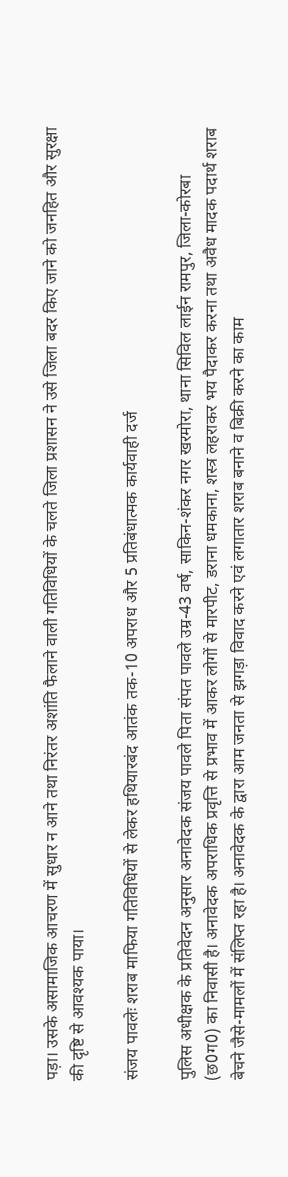पड़ा। उसके असामाजिक आचरण में सुधार न आने तथा निरंतर अशांति फैलाने वाली गतिविधियों के चलते जिला प्रशासन ने उसे जिला बदर किए जाने को जनहित और सुरक्षा की दृष्टि से आवश्यक पाया।

संजय पावलेः शराब माफिया गतिविधियों से लेकर हथियारबंद आतंक तक-10 अपराध और 5 प्रतिबंधात्मक कार्यवाही दर्ज

पुलिस अधीक्षक के प्रतिवेदन अनुसार अनावेदक संजय पावले पिता संपत पावले उम्र-43 वर्ष, साकिन-शंकर नगर खरमोरा, थाना सिविल लाईन रामपुर, जिला-कोरबा (छ0ग0) का निवासी है। अनावेदक अपराधिक प्रवृत्ति से प्रभाव में आकर लोगों से मारपीट, डराना धमकाना, शस्त्र लहराकर भय पैदाकर करना तथा अवैध मादक पदार्थ शराब बेचने जैसे-मामलों में संलिप्त रहा है। अनावेदक के द्वारा आम जनता से झगड़ा विवाद करने एवं लगातार शराब बनाने व बिक्री करने का काम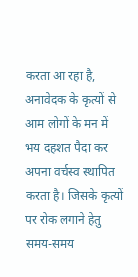करता आ रहा है, अनावेदक के कृत्यों से आम लोगों के मन में भय दहशत पैदा कर अपना वर्चस्व स्थापित करता है। जिसके कृत्यों पर रोक लगाने हेतु समय-समय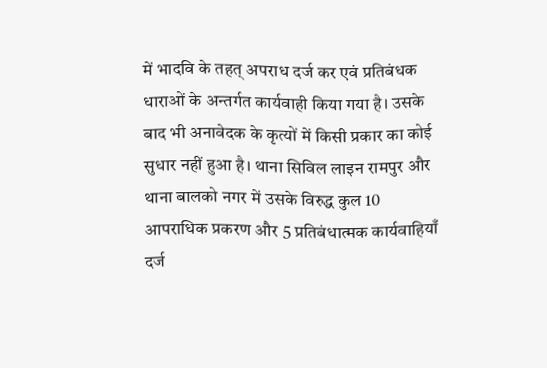में भादवि के तहत् अपराध दर्ज कर एवं प्रतिबंधक धाराओं के अन्तर्गत कार्यवाही किया गया है। उसके बाद भी अनावेदक के कृत्यों में किसी प्रकार का कोई सुधार नहीं हुआ है। थाना सिविल लाइन रामपुर और थाना बालको नगर में उसके विरुद्ध कुल 10 आपराधिक प्रकरण और 5 प्रतिबंधात्मक कार्यवाहियाँ दर्ज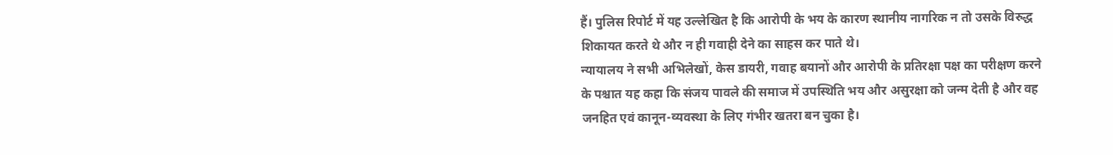हैं। पुलिस रिपोर्ट में यह उल्लेखित है कि आरोपी के भय के कारण स्थानीय नागरिक न तो उसके विरुद्ध शिकायत करते थे और न ही गवाही देने का साहस कर पाते थे।
न्यायालय ने सभी अभिलेखों, केस डायरी, गवाह बयानों और आरोपी के प्रतिरक्षा पक्ष का परीक्षण करने के पश्चात यह कहा कि संजय पावले की समाज में उपस्थिति भय और असुरक्षा को जन्म देती है और वह जनहित एवं कानून-व्यवस्था के लिए गंभीर खतरा बन चुका है।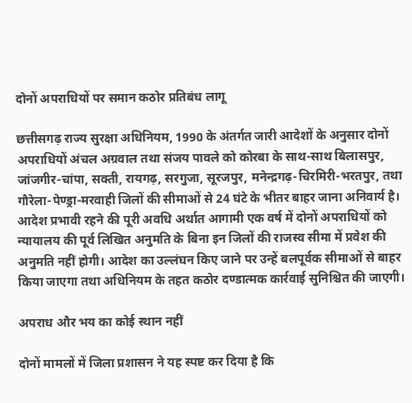दोनों अपराधियों पर समान कठोर प्रतिबंध लागू

छत्तीसगढ़ राज्य सुरक्षा अधिनियम, 1990 के अंतर्गत जारी आदेशों के अनुसार दोनों अपराधियों अंचल अग्रवाल तथा संजय पावले को कोरबा के साथ-साथ बिलासपुर, जांजगीर-चांपा, सक्ती, रायगढ़, सरगुजा, सूरजपुर, मनेन्द्रगढ़-चिरमिरी-भरतपुर, तथा गौरेला-पेण्ड्रा-मरवाही जिलों की सीमाओं से 24 घंटे के भीतर बाहर जाना अनिवार्य है।
आदेश प्रभावी रहने की पूरी अवधि अर्थात आगामी एक वर्ष में दोनों अपराधियों को न्यायालय की पूर्व लिखित अनुमति के बिना इन जिलों की राजस्व सीमा में प्रवेश की अनुमति नहीं होगी। आदेश का उल्लंघन किए जाने पर उन्हें बलपूर्वक सीमाओं से बाहर किया जाएगा तथा अधिनियम के तहत कठोर दण्डात्मक कार्रवाई सुनिश्चित की जाएगी।

अपराध और भय का कोई स्थान नहीं

दोनों मामलों में जिला प्रशासन ने यह स्पष्ट कर दिया है कि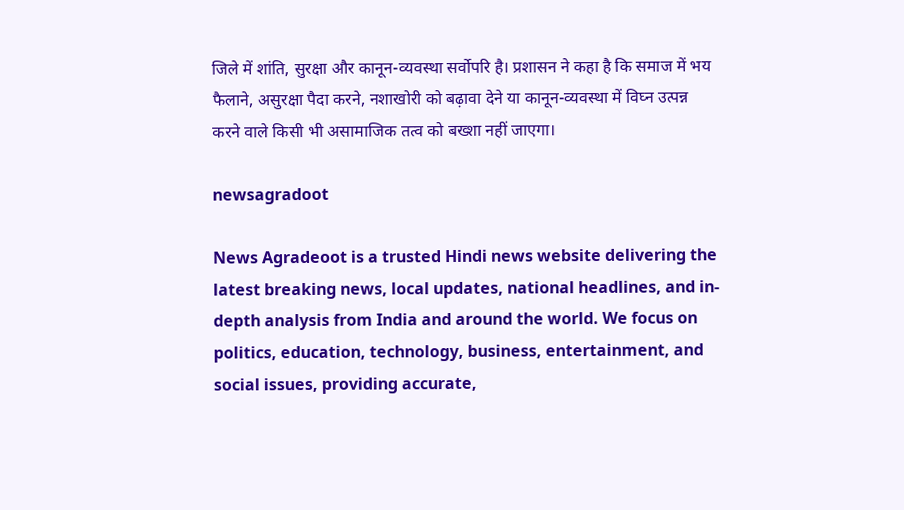जिले में शांति, सुरक्षा और कानून-व्यवस्था सर्वोपरि है। प्रशासन ने कहा है कि समाज में भय फैलाने, असुरक्षा पैदा करने, नशाखोरी को बढ़ावा देने या कानून-व्यवस्था में विघ्न उत्पन्न करने वाले किसी भी असामाजिक तत्व को बख्शा नहीं जाएगा।

newsagradoot

News Agradeoot is a trusted Hindi news website delivering the latest breaking news, local updates, national headlines, and in-depth analysis from India and around the world. We focus on politics, education, technology, business, entertainment, and social issues, providing accurate,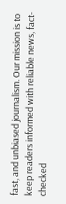fast, and unbiased journalism. Our mission is to keep readers informed with reliable news, fact-checked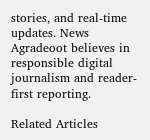stories, and real-time updates. News Agradeoot believes in responsible digital journalism and reader-first reporting.

Related Articles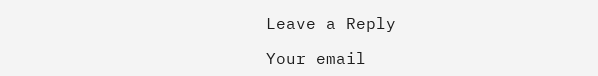Leave a Reply

Your email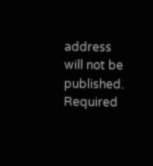address will not be published. Required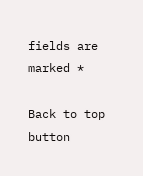fields are marked *

Back to top button